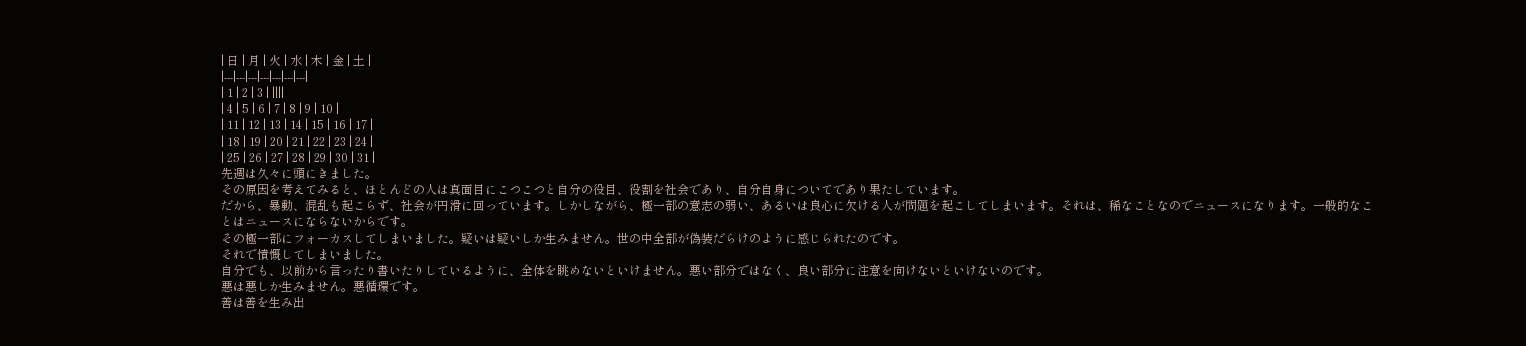| 日 | 月 | 火 | 水 | 木 | 金 | 土 |
|---|---|---|---|---|---|---|
| 1 | 2 | 3 | ||||
| 4 | 5 | 6 | 7 | 8 | 9 | 10 |
| 11 | 12 | 13 | 14 | 15 | 16 | 17 |
| 18 | 19 | 20 | 21 | 22 | 23 | 24 |
| 25 | 26 | 27 | 28 | 29 | 30 | 31 |
先週は久々に頭にきました。
その原因を考えてみると、ほとんどの人は真面目にこつこつと自分の役目、役割を社会であり、自分自身についてであり果たしています。
だから、暴動、混乱も起こらず、社会が円滑に回っています。しかしながら、極一部の意志の弱い、あるいは良心に欠ける人が問題を起こしてしまいます。それは、稀なことなのでニュースになります。一般的なことはニュースにならないからです。
その極一部にフォーカスしてしまいました。疑いは疑いしか生みません。世の中全部が偽装だらけのように感じられたのです。
それで憤慨してしまいました。
自分でも、以前から言ったり書いたりしているように、全体を眺めないといけません。悪い部分ではなく、良い部分に注意を向けないといけないのです。
悪は悪しか生みません。悪循環です。
善は善を生み出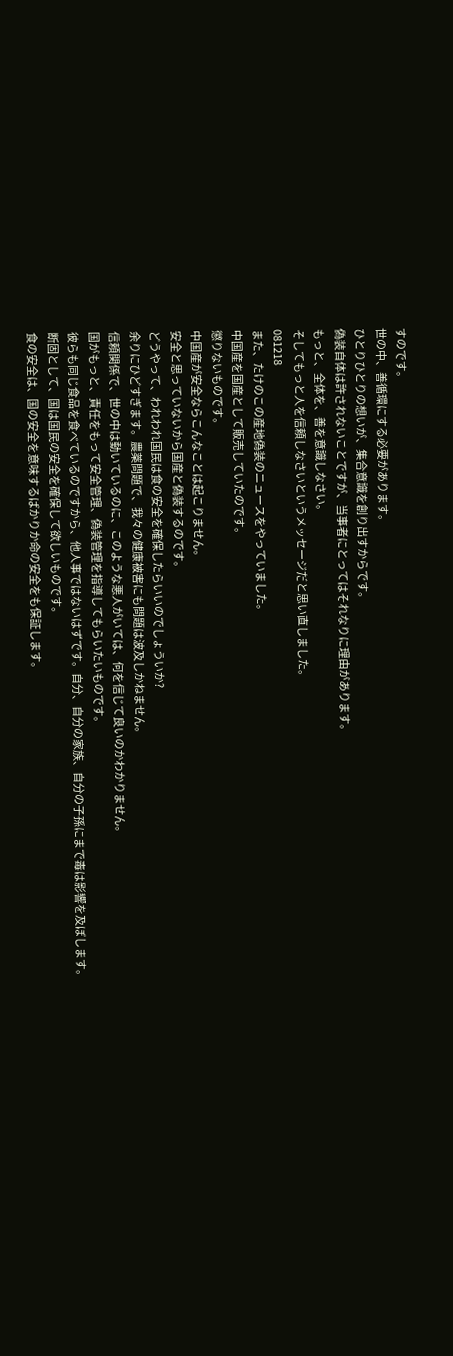すのです。
世の中、善循環にする必要があります。
ひとりひとりの想いが、集合意識を創り出すからです。
偽装自体は許されないことですが、当事者にとってはそれなりに理由があります。
もっと、全体を、善を意識しなさい。
そしてもっと人を信頼しなさいというメッセージだと思い直しました。
081218
また、たけのこの産地偽装のニュースをやっていました。
中国産を国産として販売していたのです。
懲りないものです。
中国産が安全ならこんなことは起こりません。
安全と思っていないから国産と偽装するのです。
どうやって、われわれ国民は食の安全を確保したらいいのでしょういか?
余りにひどすぎます。農薬問題で、我々の健康被害にも問題は波及しかねません。
信頼関係で、世の中は動いているのに、このような悪人がいては、何を信じて良いのかわかりません。
国がもっと、責任をもって安全管理、偽装管理を指導してもらいたいものです。
彼らも同じ食品を食べているのですから、他人事ではないはずです。自分、自分の家族、自分の子孫にまで毒は影響を及ぼします。
断固として、国は国民の安全を確保して欲しいものです。
食の安全は、国の安全を意味するばかりか命の安全をも保証します。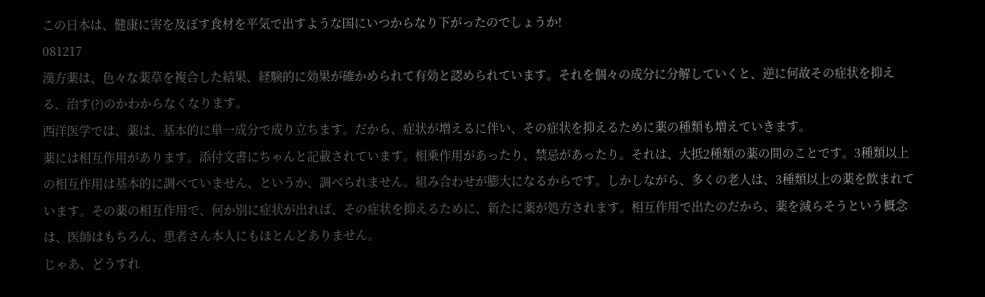この日本は、健康に害を及ぼす食材を平気で出すような国にいつからなり下がったのでしょうか!
081217
漢方薬は、色々な薬草を複合した結果、経験的に効果が確かめられて有効と認められています。それを個々の成分に分解していくと、逆に何故その症状を抑える、治す(?)のかわからなくなります。
西洋医学では、薬は、基本的に単一成分で成り立ちます。だから、症状が増えるに伴い、その症状を抑えるために薬の種類も増えていきます。
薬には相互作用があります。添付文書にちゃんと記載されています。相乗作用があったり、禁忌があったり。それは、大抵2種類の薬の間のことです。3種類以上の相互作用は基本的に調べていません、というか、調べられません。組み合わせが膨大になるからです。しかしながら、多くの老人は、3種類以上の薬を飲まれています。その薬の相互作用で、何か別に症状が出れば、その症状を抑えるために、新たに薬が処方されます。相互作用で出たのだから、薬を減らそうという概念は、医師はもちろん、患者さん本人にもほとんどありません。
じゃあ、どうすれ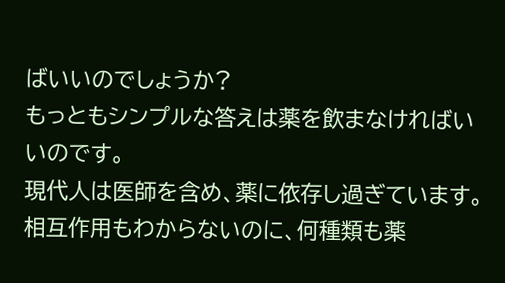ばいいのでしょうか?
もっともシンプルな答えは薬を飲まなければいいのです。
現代人は医師を含め、薬に依存し過ぎています。
相互作用もわからないのに、何種類も薬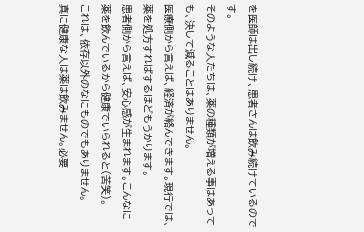を医師は出し続け、患者さんは飲み続けているのです。
そのような人たちは、薬の種類が増える事はあっても、決して減ることはありません。
医療側から言えば、経済が絡んできます。現行では、薬を処方すればするほどもうかります。
患者側から言えば、安心感が生まれます。こんなに薬を飲んでいるから健康でいられると(苦笑)。
これは、依存以外のなにものでもありません。
真に健康な人は薬は飲みません。必要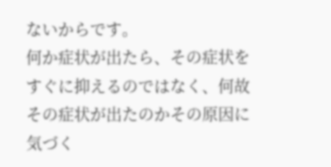ないからです。
何か症状が出たら、その症状をすぐに抑えるのではなく、何故その症状が出たのかその原因に気づく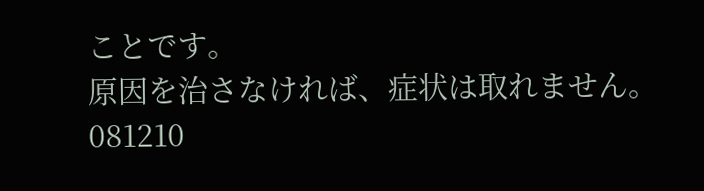ことです。
原因を治さなければ、症状は取れません。
081210